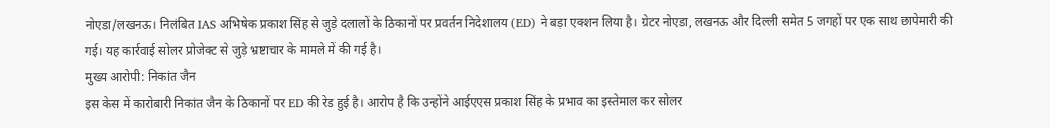नोएडा/लखनऊ। निलंबित IAS अभिषेक प्रकाश सिंह से जुड़े दलालों के ठिकानों पर प्रवर्तन निदेशालय (ED) ने बड़ा एक्शन लिया है। ग्रेटर नोएडा, लखनऊ और दिल्ली समेत 5 जगहों पर एक साथ छापेमारी की गई। यह कार्रवाई सोलर प्रोजेक्ट से जुड़े भ्रष्टाचार के मामले में की गई है।
मुख्य आरोपी: निकांत जैन
इस केस में कारोबारी निकांत जैन के ठिकानों पर ED की रेड हुई है। आरोप है कि उन्होंने आईएएस प्रकाश सिंह के प्रभाव का इस्तेमाल कर सोलर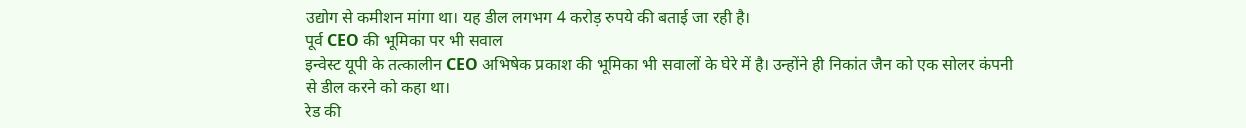उद्योग से कमीशन मांगा था। यह डील लगभग 4 करोड़ रुपये की बताई जा रही है।
पूर्व CEO की भूमिका पर भी सवाल
इन्वेस्ट यूपी के तत्कालीन CEO अभिषेक प्रकाश की भूमिका भी सवालों के घेरे में है। उन्होंने ही निकांत जैन को एक सोलर कंपनी से डील करने को कहा था।
रेड की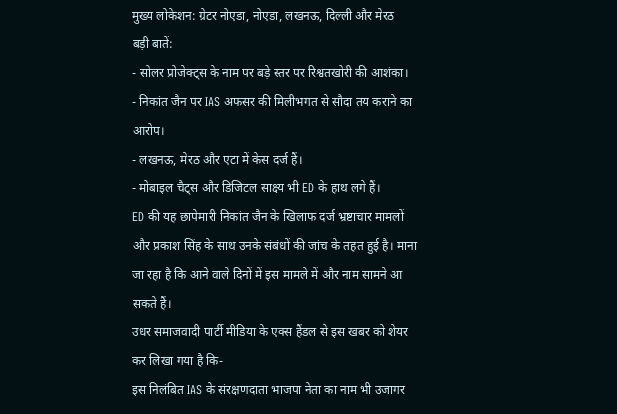मुख्य लोकेशन: ग्रेटर नोएडा, नोएडा, लखनऊ, दिल्ली और मेरठ
बड़ी बातें:
- सोलर प्रोजेक्ट्स के नाम पर बड़े स्तर पर रिश्वतखोरी की आशंका।
- निकांत जैन पर IAS अफसर की मिलीभगत से सौदा तय कराने का आरोप।
- लखनऊ, मेरठ और एटा में केस दर्ज हैं।
- मोबाइल चैट्स और डिजिटल साक्ष्य भी ED के हाथ लगे हैं।
ED की यह छापेमारी निकांत जैन के खिलाफ दर्ज भ्रष्टाचार मामलों और प्रकाश सिंह के साथ उनके संबंधों की जांच के तहत हुई है। माना जा रहा है कि आने वाले दिनों में इस मामले में और नाम सामने आ सकते हैं।
उधर समाजवादी पार्टी मीडिया के एक्स हैंडल से इस खबर को शेयर कर लिखा गया है कि-
इस निलंबित IAS के संरक्षणदाता भाजपा नेता का नाम भी उजागर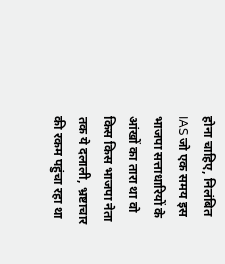होना चाहिए, निलंबित IAS जो एक समय इस भाजपा सत्ताधारियों के आंखों का तारा था वो किस किस भाजपा नेता तक ये दलाली, भ्रष्टाचार की रकम पहुंचा रहा था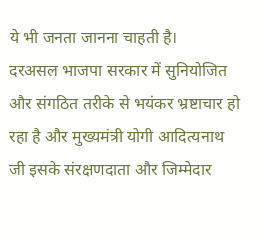ये भी जनता जानना चाहती है।
दरअसल भाजपा सरकार में सुनियोजित और संगठित तरीके से भयंकर भ्रष्टाचार हो रहा है और मुख्यमंत्री योगी आदित्यनाथ जी इसके संरक्षणदाता और जिम्मेदार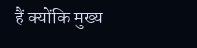हैं क्योंकि मुख्य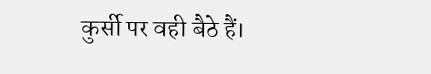कुर्सी पर वही बैठे हैं।